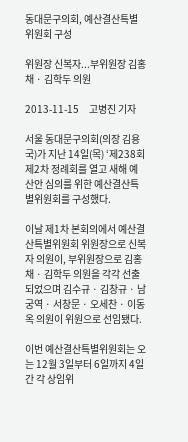동대문구의회, 예산결산특별위원회 구성

위원장 신복자...부위원장 김홍채 · 김학두 의원

2013-11-15     고병진 기자

서울 동대문구의회(의장 김용국)가 지난 14일(목) ‘제238회 제2차 정례회를 열고 새해 예산안 심의를 위한 예산결산특별위원회를 구성했다.

이날 제1차 본회의에서 예산결산특별위원회 위원장으로 신복자 의원이, 부위원장으로 김홍채 · 김학두 의원을 각각 선출되었으며 김수규 · 김창규 · 남궁역 · 서창문 · 오세찬 · 이동옥 의원이 위원으로 선임됐다.

이번 예산결산특별위원회는 오는 12월 3일부터 6일까지 4일간 각 상임위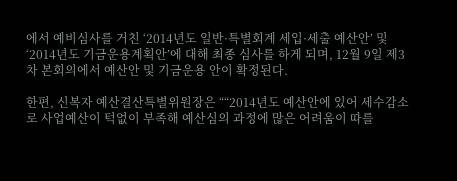에서 예비심사를 거친 ‘2014년도 일반·특별회계 세입·세출 예산안’ 및 ‘2014년도 기금운용계획안’에 대해 최종 심사를 하게 되며, 12월 9일 제3차 본회의에서 예산안 및 기금운용 안이 확정된다.

한편, 신복자 예산결산특별위원장은 ““2014년도 예산안에 있어 세수감소로 사업예산이 턱없이 부족해 예산심의 과정에 많은 어려움이 따를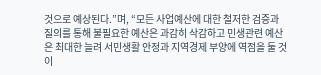것으로 예상된다.”며, “모든 사업예산에 대한 철저한 검증과 질의를 통해 불필요한 예산은 과감히 삭감하고 민생관련 예산은 최대한 늘려 서민생활 안정과 지역경제 부양에 역점을 둘 것이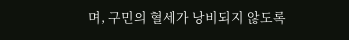며, 구민의 혈세가 낭비되지 않도록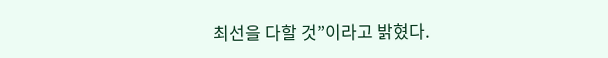최선을 다할 것”이라고 밝혔다.